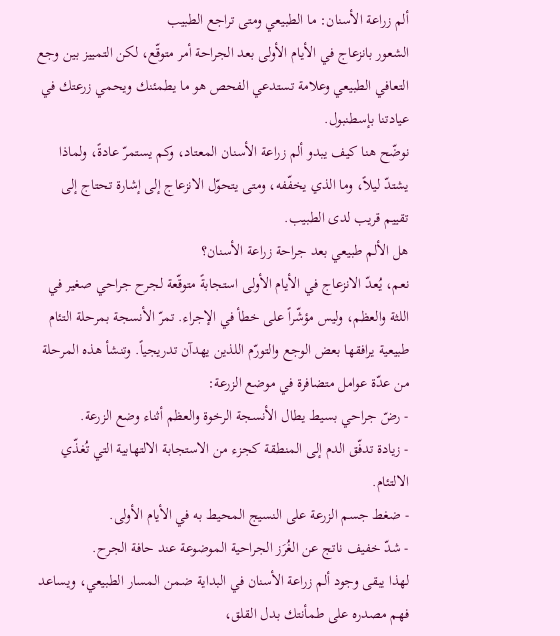ألم زراعة الأسنان: ما الطبيعي ومتى تراجع الطبيب
الشعور بانزعاج في الأيام الأولى بعد الجراحة أمر متوقّع، لكن التمييز بين وجع التعافي الطبيعي وعلامة تستدعي الفحص هو ما يطمئنك ويحمي زرعتك في عيادتنا بإسطنبول.
نوضّح هنا كيف يبدو ألم زراعة الأسنان المعتاد، وكم يستمرّ عادةً، ولماذا يشتدّ ليلاً، وما الذي يخفّفه، ومتى يتحوّل الانزعاج إلى إشارة تحتاج إلى تقييم قريب لدى الطبيب.
هل الألم طبيعي بعد جراحة زراعة الأسنان؟
نعم، يُعدّ الانزعاج في الأيام الأولى استجابةً متوقّعة لجرح جراحي صغير في اللثة والعظم، وليس مؤشّراً على خطأ في الإجراء. تمرّ الأنسجة بمرحلة التئام طبيعية يرافقها بعض الوجع والتورّم اللذين يهدآن تدريجياً. وتنشأ هذه المرحلة من عدّة عوامل متضافرة في موضع الزرعة:
- رضّ جراحي بسيط يطال الأنسجة الرخوة والعظم أثناء وضع الزرعة.
- زيادة تدفّق الدم إلى المنطقة كجزء من الاستجابة الالتهابية التي تُغذّي الالتئام.
- ضغط جسم الزرعة على النسيج المحيط به في الأيام الأولى.
- شدّ خفيف ناتج عن الغُرَز الجراحية الموضوعة عند حافة الجرح.
لهذا يبقى وجود ألم زراعة الأسنان في البداية ضمن المسار الطبيعي، ويساعد فهم مصدره على طمأنتك بدل القلق،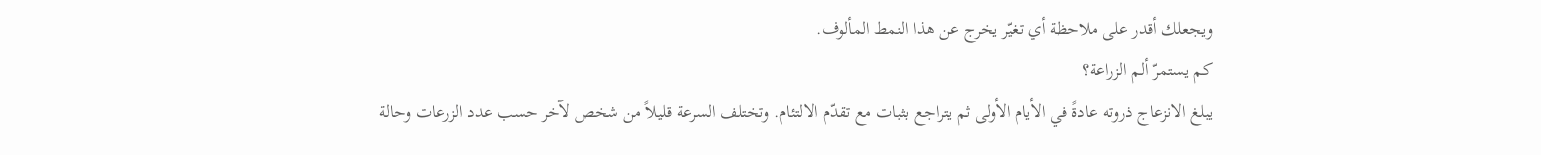ويجعلك أقدر على ملاحظة أي تغيّر يخرج عن هذا النمط المألوف.
كم يستمرّ ألم الزراعة؟
يبلغ الانزعاج ذروته عادةً في الأيام الأولى ثم يتراجع بثبات مع تقدّم الالتئام. وتختلف السرعة قليلاً من شخص لآخر حسب عدد الزرعات وحالة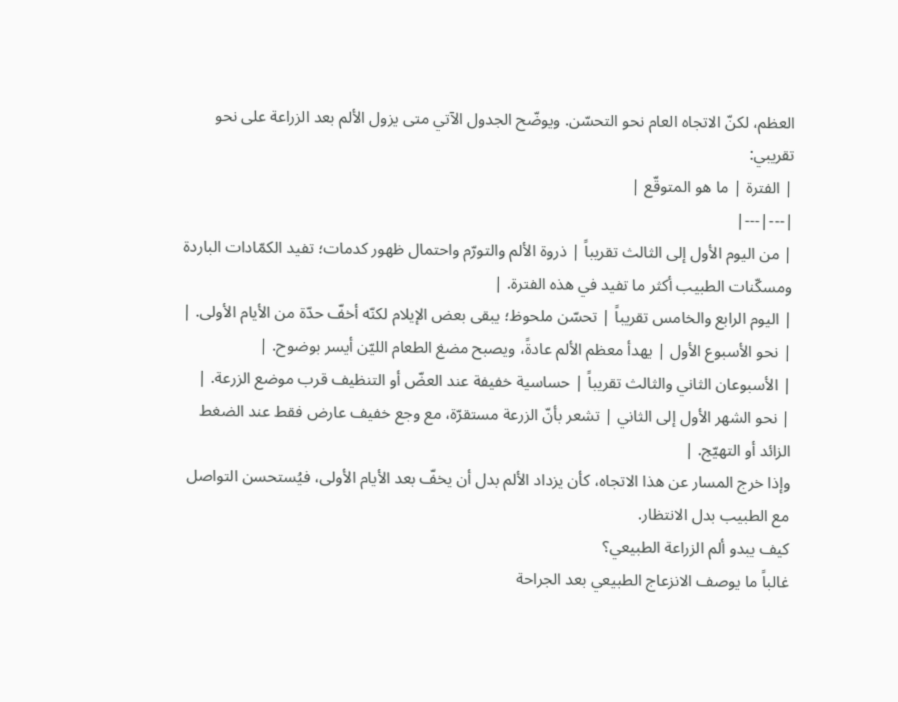العظم، لكنّ الاتجاه العام نحو التحسّن. ويوضّح الجدول الآتي متى يزول الألم بعد الزراعة على نحو تقريبي:
| الفترة | ما هو المتوقّع |
|---|---|
| من اليوم الأول إلى الثالث تقريباً | ذروة الألم والتورّم واحتمال ظهور كدمات؛ تفيد الكمّادات الباردة ومسكّنات الطبيب أكثر ما تفيد في هذه الفترة. |
| اليوم الرابع والخامس تقريباً | تحسّن ملحوظ؛ يبقى بعض الإيلام لكنّه أخفّ حدّة من الأيام الأولى. |
| نحو الأسبوع الأول | يهدأ معظم الألم عادةً، ويصبح مضغ الطعام الليّن أيسر بوضوح. |
| الأسبوعان الثاني والثالث تقريباً | حساسية خفيفة عند العضّ أو التنظيف قرب موضع الزرعة. |
| نحو الشهر الأول إلى الثاني | تشعر بأنّ الزرعة مستقرّة، مع وجع خفيف عارض فقط عند الضغط الزائد أو التهيّج. |
وإذا خرج المسار عن هذا الاتجاه، كأن يزداد الألم بدل أن يخفّ بعد الأيام الأولى، فيُستحسن التواصل مع الطبيب بدل الانتظار.
كيف يبدو ألم الزراعة الطبيعي؟
غالباً ما يوصف الانزعاج الطبيعي بعد الجراحة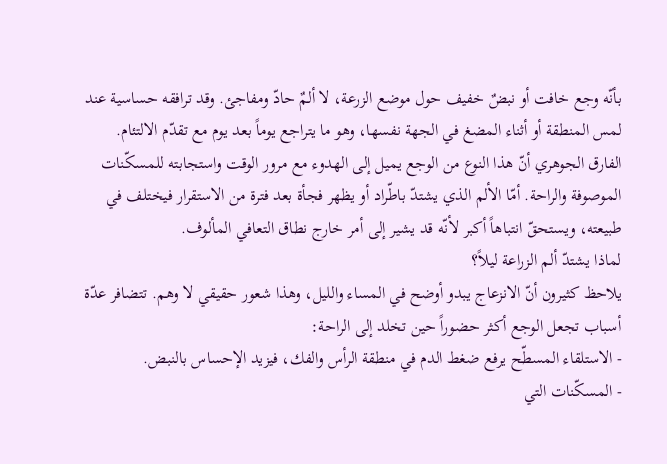بأنّه وجع خافت أو نبضٌ خفيف حول موضع الزرعة، لا ألمٌ حادّ ومفاجئ. وقد ترافقه حساسية عند لمس المنطقة أو أثناء المضغ في الجهة نفسها، وهو ما يتراجع يوماً بعد يوم مع تقدّم الالتئام.
الفارق الجوهري أنّ هذا النوع من الوجع يميل إلى الهدوء مع مرور الوقت واستجابته للمسكّنات الموصوفة والراحة. أمّا الألم الذي يشتدّ باطّراد أو يظهر فجأة بعد فترة من الاستقرار فيختلف في طبيعته، ويستحقّ انتباهاً أكبر لأنّه قد يشير إلى أمر خارج نطاق التعافي المألوف.
لماذا يشتدّ ألم الزراعة ليلاً؟
يلاحظ كثيرون أنّ الانزعاج يبدو أوضح في المساء والليل، وهذا شعور حقيقي لا وهم. تتضافر عدّة أسباب تجعل الوجع أكثر حضوراً حين تخلد إلى الراحة:
- الاستلقاء المسطّح يرفع ضغط الدم في منطقة الرأس والفك، فيزيد الإحساس بالنبض.
- المسكّنات التي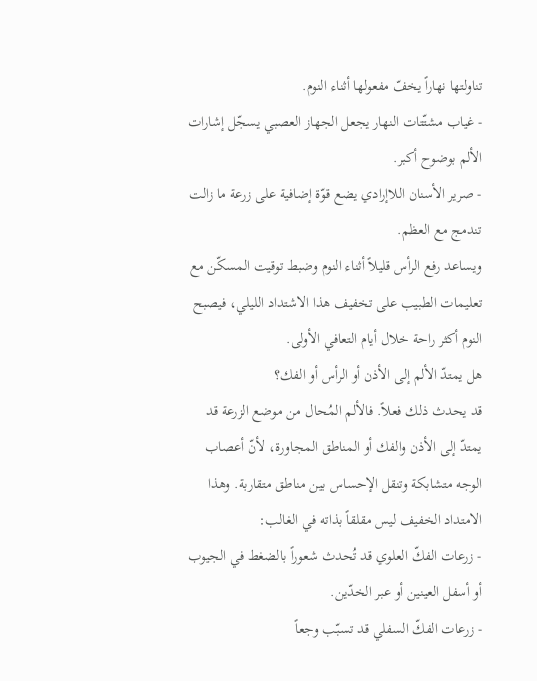تناولتها نهاراً يخفّ مفعولها أثناء النوم.
- غياب مشتّتات النهار يجعل الجهاز العصبي يسجّل إشارات الألم بوضوح أكبر.
- صرير الأسنان اللاإرادي يضع قوّة إضافية على زرعة ما زالت تندمج مع العظم.
ويساعد رفع الرأس قليلاً أثناء النوم وضبط توقيت المسكّن مع تعليمات الطبيب على تخفيف هذا الاشتداد الليلي، فيصبح النوم أكثر راحة خلال أيام التعافي الأولى.
هل يمتدّ الألم إلى الأذن أو الرأس أو الفك؟
قد يحدث ذلك فعلاً. فالألم المُحال من موضع الزرعة قد يمتدّ إلى الأذن والفك أو المناطق المجاورة، لأنّ أعصاب الوجه متشابكة وتنقل الإحساس بين مناطق متقاربة. وهذا الامتداد الخفيف ليس مقلقاً بذاته في الغالب:
- زرعات الفكّ العلوي قد تُحدث شعوراً بالضغط في الجيوب أو أسفل العينين أو عبر الخدّين.
- زرعات الفكّ السفلي قد تسبّب وجعاً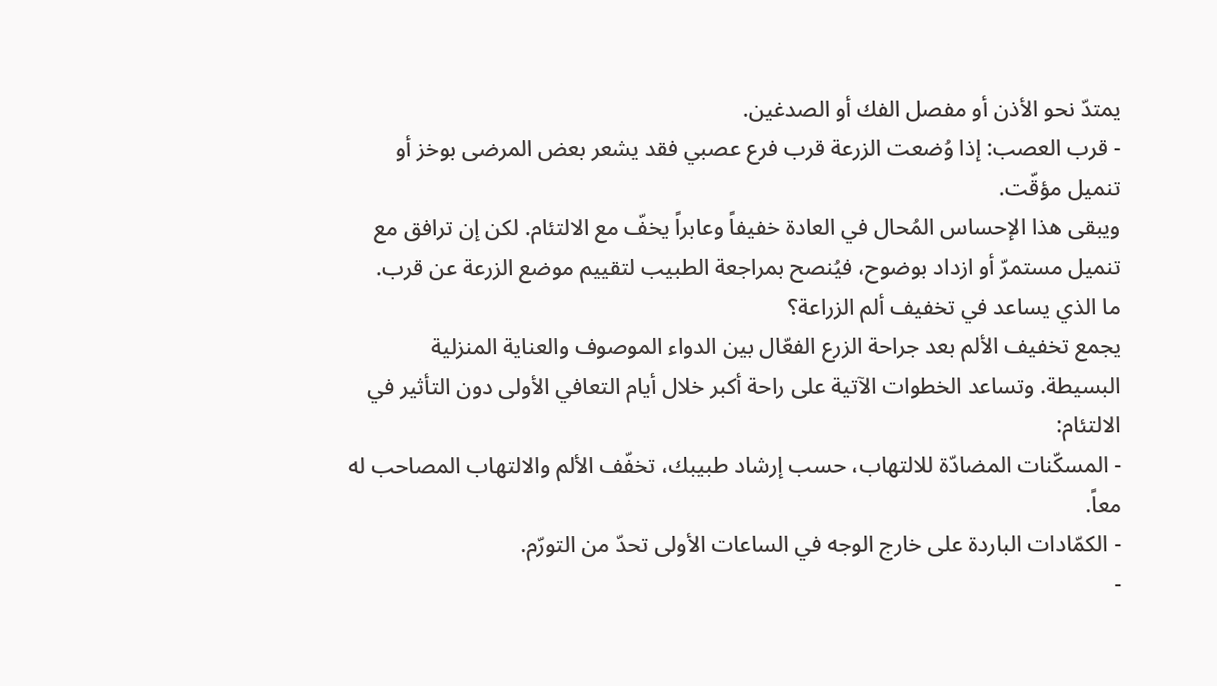يمتدّ نحو الأذن أو مفصل الفك أو الصدغين.
- قرب العصب: إذا وُضعت الزرعة قرب فرع عصبي فقد يشعر بعض المرضى بوخز أو تنميل مؤقّت.
ويبقى هذا الإحساس المُحال في العادة خفيفاً وعابراً يخفّ مع الالتئام. لكن إن ترافق مع تنميل مستمرّ أو ازداد بوضوح، فيُنصح بمراجعة الطبيب لتقييم موضع الزرعة عن قرب.
ما الذي يساعد في تخفيف ألم الزراعة؟
يجمع تخفيف الألم بعد جراحة الزرع الفعّال بين الدواء الموصوف والعناية المنزلية البسيطة. وتساعد الخطوات الآتية على راحة أكبر خلال أيام التعافي الأولى دون التأثير في الالتئام:
- المسكّنات المضادّة للالتهاب، حسب إرشاد طبيبك، تخفّف الألم والالتهاب المصاحب له معاً.
- الكمّادات الباردة على خارج الوجه في الساعات الأولى تحدّ من التورّم.
-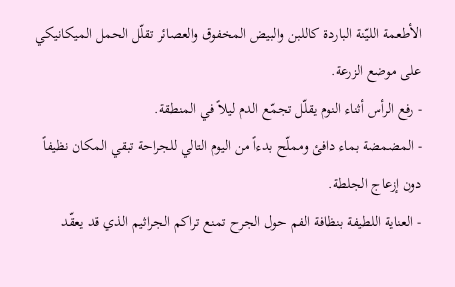الأطعمة الليّنة الباردة كاللبن والبيض المخفوق والعصائر تقلّل الحمل الميكانيكي على موضع الزرعة.
- رفع الرأس أثناء النوم يقلّل تجمّع الدم ليلاً في المنطقة.
- المضمضة بماء دافئ ومملّح بدءاً من اليوم التالي للجراحة تبقي المكان نظيفاً دون إزعاج الجلطة.
- العناية اللطيفة بنظافة الفم حول الجرح تمنع تراكم الجراثيم الذي قد يعقّد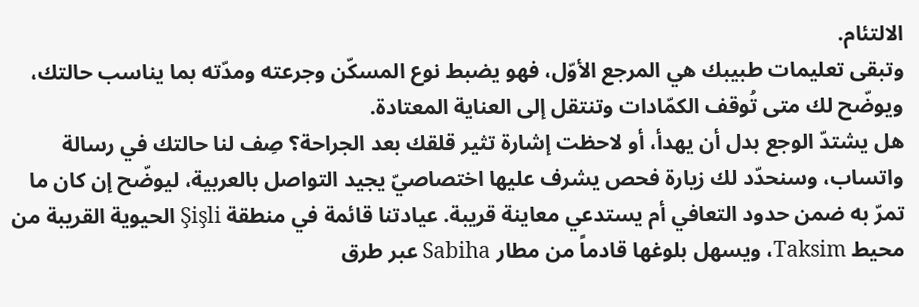الالتئام.
وتبقى تعليمات طبيبك هي المرجع الأوّل، فهو يضبط نوع المسكّن وجرعته ومدّته بما يناسب حالتك، ويوضّح لك متى تُوقف الكمّادات وتنتقل إلى العناية المعتادة.
هل يشتدّ الوجع بدل أن يهدأ، أو لاحظت إشارة تثير قلقك بعد الجراحة؟ صِف لنا حالتك في رسالة واتساب، وسنحدّد لك زيارة فحص يشرف عليها اختصاصيّ يجيد التواصل بالعربية، ليوضّح إن كان ما تمرّ به ضمن حدود التعافي أم يستدعي معاينة قريبة. عيادتنا قائمة في منطقة Şişli الحيوية القريبة من محيط Taksim، ويسهل بلوغها قادماً من مطار Sabiha عبر طرق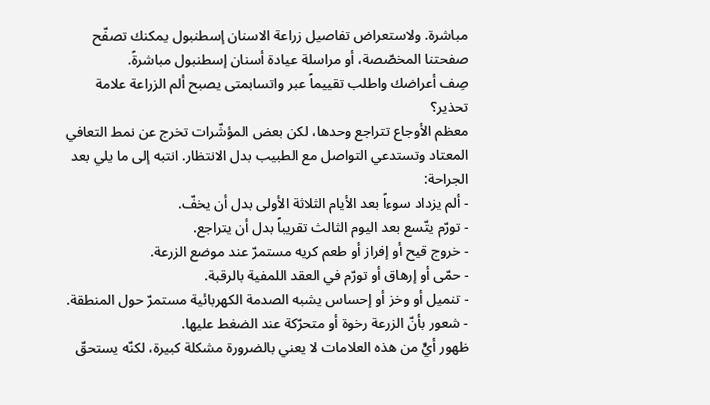مباشرة. ولاستعراض تفاصيل زراعة الاسنان إسطنبول يمكنك تصفّح صفحتنا المخصّصة، أو مراسلة عيادة أسنان إسطنبول مباشرةً.
صِف أعراضك واطلب تقييماً عبر واتسابمتى يصبح ألم الزراعة علامة تحذير؟
معظم الأوجاع تتراجع وحدها، لكن بعض المؤشّرات تخرج عن نمط التعافي المعتاد وتستدعي التواصل مع الطبيب بدل الانتظار. انتبه إلى ما يلي بعد الجراحة:
- ألم يزداد سوءاً بعد الأيام الثلاثة الأولى بدل أن يخفّ.
- تورّم يتّسع بعد اليوم الثالث تقريباً بدل أن يتراجع.
- خروج قيح أو إفراز أو طعم كريه مستمرّ عند موضع الزرعة.
- حمّى أو إرهاق أو تورّم في العقد اللمفية بالرقبة.
- تنميل أو وخز أو إحساس يشبه الصدمة الكهربائية مستمرّ حول المنطقة.
- شعور بأنّ الزرعة رخوة أو متحرّكة عند الضغط عليها.
ظهور أيٍّ من هذه العلامات لا يعني بالضرورة مشكلة كبيرة، لكنّه يستحقّ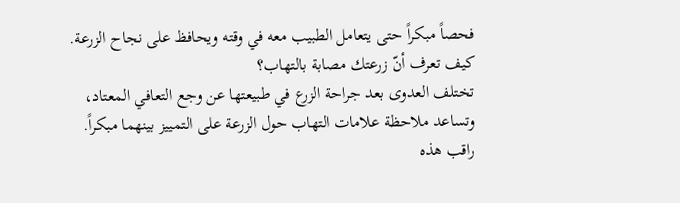فحصاً مبكراً حتى يتعامل الطبيب معه في وقته ويحافظ على نجاح الزرعة.
كيف تعرف أنّ زرعتك مصابة بالتهاب؟
تختلف العدوى بعد جراحة الزرع في طبيعتها عن وجع التعافي المعتاد، وتساعد ملاحظة علامات التهاب حول الزرعة على التمييز بينهما مبكراً. راقب هذه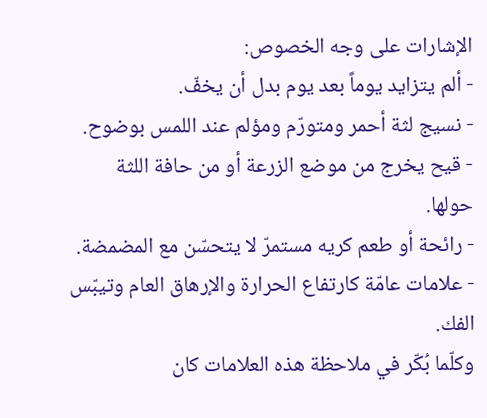الإشارات على وجه الخصوص:
- ألم يتزايد يوماً بعد يوم بدل أن يخفّ.
- نسيج لثة أحمر ومتورّم ومؤلم عند اللمس بوضوح.
- قيح يخرج من موضع الزرعة أو من حافة اللثة حولها.
- رائحة أو طعم كريه مستمرّ لا يتحسّن مع المضمضة.
- علامات عامّة كارتفاع الحرارة والإرهاق العام وتيبّس الفك.
وكلّما بُكّر في ملاحظة هذه العلامات كان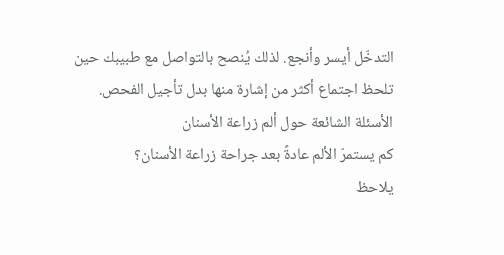التدخّل أيسر وأنجع. لذلك يُنصح بالتواصل مع طبيبك حين تلحظ اجتماع أكثر من إشارة منها بدل تأجيل الفحص.
الأسئلة الشائعة حول ألم زراعة الأسنان
كم يستمرّ الألم عادةً بعد جراحة زراعة الأسنان؟
يلاحظ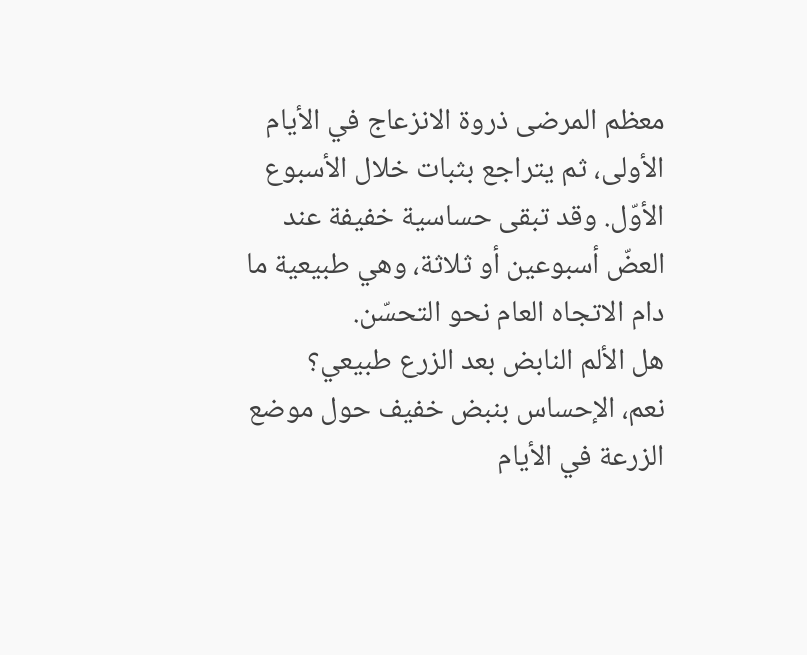معظم المرضى ذروة الانزعاج في الأيام الأولى، ثم يتراجع بثبات خلال الأسبوع الأوّل. وقد تبقى حساسية خفيفة عند العضّ أسبوعين أو ثلاثة، وهي طبيعية ما دام الاتجاه العام نحو التحسّن.
هل الألم النابض بعد الزرع طبيعي؟
نعم، الإحساس بنبض خفيف حول موضع الزرعة في الأيام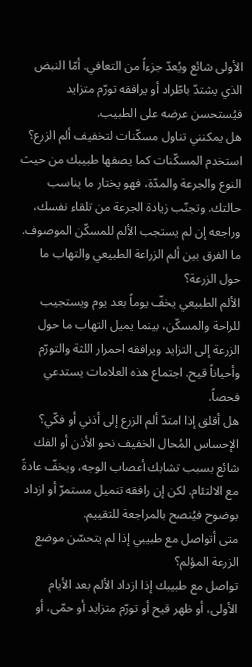الأولى شائع ويُعدّ جزءاً من التعافي. أمّا النبض الذي يشتدّ باطّراد أو يرافقه تورّم متزايد فيُستحسن عرضه على الطبيب.
هل يمكنني تناول مسكّنات لتخفيف ألم الزرع؟
استخدم المسكّنات كما يصفها طبيبك من حيث النوع والجرعة والمدّة، فهو يختار ما يناسب حالتك. وتجنّب زيادة الجرعة من تلقاء نفسك، وراجعه إن لم يستجب الألم للمسكّن الموصوف.
ما الفرق بين ألم الزراعة الطبيعي والتهاب ما حول الزرعة؟
الألم الطبيعي يخفّ يوماً بعد يوم ويستجيب للراحة والمسكّن، بينما يميل التهاب ما حول الزرعة إلى التزايد ويرافقه احمرار اللثة والتورّم وأحياناً قيح. اجتماع هذه العلامات يستدعي فحصاً.
هل أقلق إذا امتدّ ألم الزرع إلى أذني أو فكّي؟
الإحساس المُحال الخفيف نحو الأذن أو الفك شائع بسبب تشابك أعصاب الوجه، ويخفّ عادةً مع الالتئام. لكن إن رافقه تنميل مستمرّ أو ازداد بوضوح فيُنصح بالمراجعة للتقييم.
متى أتواصل مع طبيبي إذا لم يتحسّن موضع الزرعة المؤلم؟
تواصل مع طبيبك إذا ازداد الألم بعد الأيام الأولى، أو ظهر قيح أو تورّم متزايد أو حمّى، أو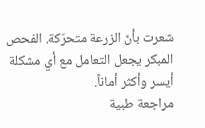شعرت بأنّ الزرعة متحرّكة. الفحص المبكر يجعل التعامل مع أي مشكلة أيسر وأكثر أماناً.
مراجعة طبية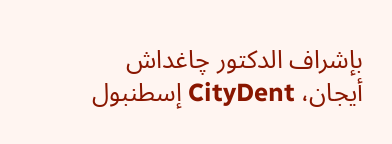بإشراف الدكتور چاغداش أيجان، CityDent إسطنبول